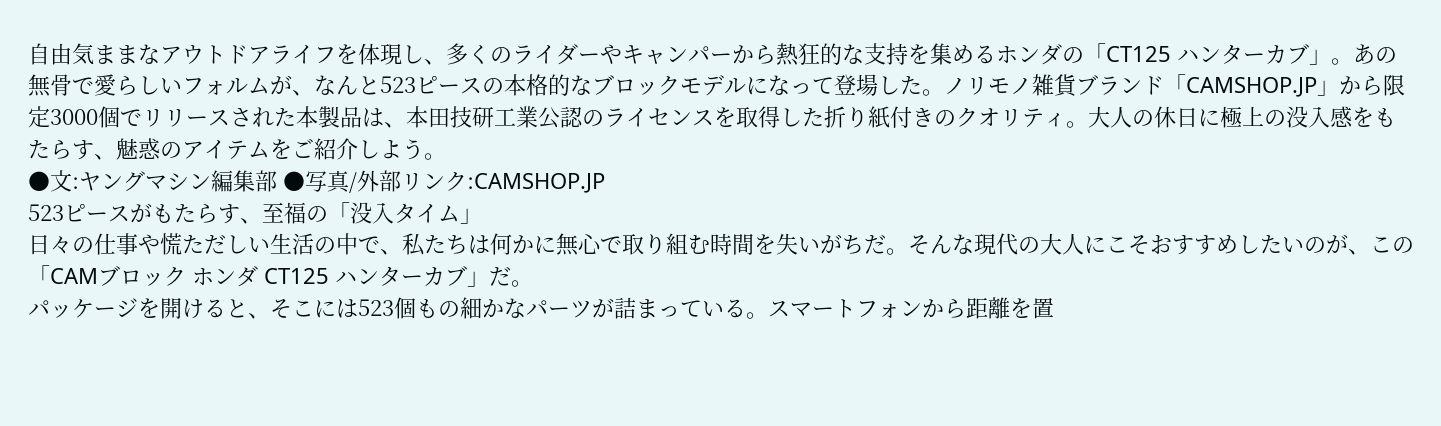自由気ままなアウトドアライフを体現し、多くのライダーやキャンパーから熱狂的な支持を集めるホンダの「CT125 ハンターカブ」。あの無骨で愛らしいフォルムが、なんと523ピースの本格的なブロックモデルになって登場した。ノリモノ雑貨ブランド「CAMSHOP.JP」から限定3000個でリリースされた本製品は、本田技研工業公認のライセンスを取得した折り紙付きのクオリティ。大人の休日に極上の没入感をもたらす、魅惑のアイテムをご紹介しよう。
●文:ヤングマシン編集部 ●写真/外部リンク:CAMSHOP.JP
523ピースがもたらす、至福の「没入タイム」
日々の仕事や慌ただしい生活の中で、私たちは何かに無心で取り組む時間を失いがちだ。そんな現代の大人にこそおすすめしたいのが、この「CAMブロック ホンダ CT125 ハンターカブ」だ。
パッケージを開けると、そこには523個もの細かなパーツが詰まっている。スマートフォンから距離を置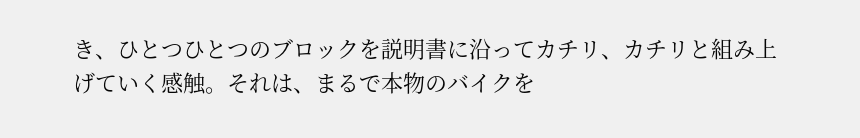き、ひとつひとつのブロックを説明書に沿ってカチリ、カチリと組み上げていく感触。それは、まるで本物のバイクを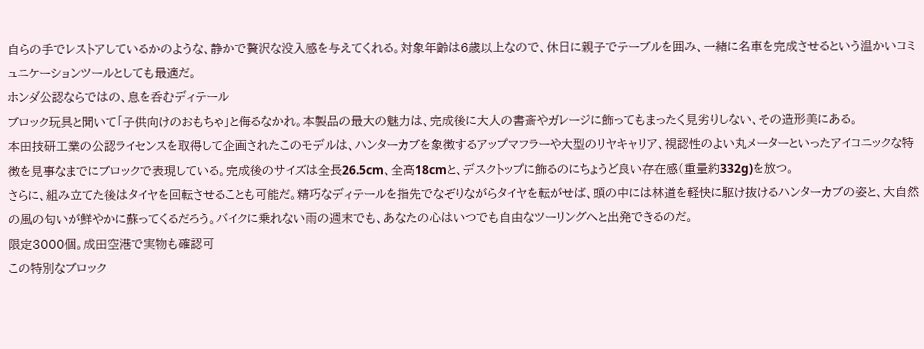自らの手でレストアしているかのような、静かで贅沢な没入感を与えてくれる。対象年齢は6歳以上なので、休日に親子でテーブルを囲み、一緒に名車を完成させるという温かいコミュニケーションツールとしても最適だ。
ホンダ公認ならではの、息を呑むディテール
ブロック玩具と聞いて「子供向けのおもちゃ」と侮るなかれ。本製品の最大の魅力は、完成後に大人の書斎やガレージに飾ってもまったく見劣りしない、その造形美にある。
本田技研工業の公認ライセンスを取得して企画されたこのモデルは、ハンターカブを象徴するアップマフラーや大型のリヤキャリア、視認性のよい丸メーターといったアイコニックな特徴を見事なまでにブロックで表現している。完成後のサイズは全長26.5cm、全高18cmと、デスクトップに飾るのにちょうど良い存在感(重量約332g)を放つ。
さらに、組み立てた後はタイヤを回転させることも可能だ。精巧なディテールを指先でなぞりながらタイヤを転がせば、頭の中には林道を軽快に駆け抜けるハンターカブの姿と、大自然の風の匂いが鮮やかに蘇ってくるだろう。バイクに乗れない雨の週末でも、あなたの心はいつでも自由なツーリングへと出発できるのだ。
限定3000個。成田空港で実物も確認可
この特別なブロック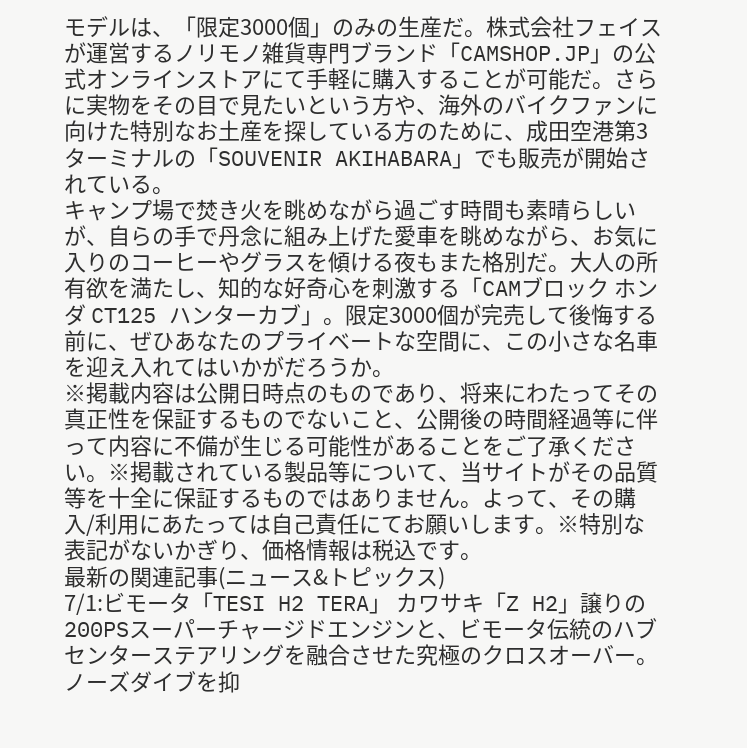モデルは、「限定3000個」のみの生産だ。株式会社フェイスが運営するノリモノ雑貨専門ブランド「CAMSHOP.JP」の公式オンラインストアにて手軽に購入することが可能だ。さらに実物をその目で見たいという方や、海外のバイクファンに向けた特別なお土産を探している方のために、成田空港第3ターミナルの「SOUVENIR AKIHABARA」でも販売が開始されている。
キャンプ場で焚き火を眺めながら過ごす時間も素晴らしいが、自らの手で丹念に組み上げた愛車を眺めながら、お気に入りのコーヒーやグラスを傾ける夜もまた格別だ。大人の所有欲を満たし、知的な好奇心を刺激する「CAMブロック ホンダ CT125 ハンターカブ」。限定3000個が完売して後悔する前に、ぜひあなたのプライベートな空間に、この小さな名車を迎え入れてはいかがだろうか。
※掲載内容は公開日時点のものであり、将来にわたってその真正性を保証するものでないこと、公開後の時間経過等に伴って内容に不備が生じる可能性があることをご了承ください。※掲載されている製品等について、当サイトがその品質等を十全に保証するものではありません。よって、その購入/利用にあたっては自己責任にてお願いします。※特別な表記がないかぎり、価格情報は税込です。
最新の関連記事(ニュース&トピックス)
7/1:ビモータ「TESI H2 TERA」 カワサキ「Z H2」譲りの200PSスーパーチャージドエンジンと、ビモータ伝統のハブセンターステアリングを融合させた究極のクロスオーバー。ノーズダイブを抑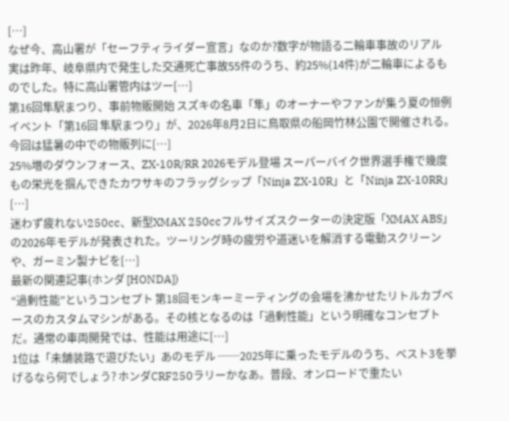[…]
なぜ今、高山署が「セーフティライダー宣言」なのか?数字が物語る二輪車事故のリアル 実は昨年、岐阜県内で発生した交通死亡事故55件のうち、約25%(14件)が二輪車によるものでした。特に高山署管内はツー[…]
第16回隼駅まつり、事前物販開始 スズキの名車「隼」のオーナーやファンが集う夏の恒例イベント「第16回 隼駅まつり」が、2026年8月2日に鳥取県の船岡竹林公園で開催される。今回は猛暑の中での物販列に[…]
25%増のダウンフォース、ZX-10R/RR 2026モデル登場 スーパーバイク世界選手権で幾度もの栄光を掴んできたカワサキのフラッグシップ「Ninja ZX-10R」と「Ninja ZX-10RR」[…]
迷わず疲れない250cc、新型XMAX 250ccフルサイズスクーターの決定版「XMAX ABS」の2026年モデルが発表された。ツーリング時の疲労や道迷いを解消する電動スクリーンや、ガーミン製ナビを[…]
最新の関連記事(ホンダ [HONDA])
“過剰性能”というコンセプト 第18回モンキーミーティングの会場を沸かせたリトルカブベースのカスタムマシンがある。その核となるのは「過剰性能」という明確なコンセプトだ。通常の車両開発では、性能は用途に[…]
1位は「未舗装路で遊びたい」あのモデル ──2025年に乗ったモデルのうち、ベスト3を挙げるなら何でしょう? ホンダCRF250ラリーかなあ。普段、オンロードで重たい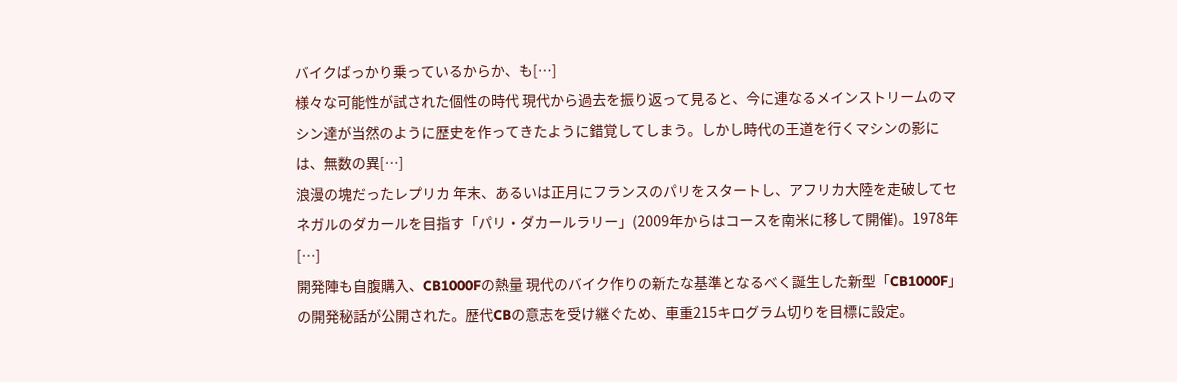バイクばっかり乗っているからか、も[…]
様々な可能性が試された個性の時代 現代から過去を振り返って見ると、今に連なるメインストリームのマシン達が当然のように歴史を作ってきたように錯覚してしまう。しかし時代の王道を行くマシンの影には、無数の異[…]
浪漫の塊だったレプリカ 年末、あるいは正月にフランスのパリをスタートし、アフリカ大陸を走破してセネガルのダカールを目指す「パリ・ダカールラリー」(2009年からはコースを南米に移して開催)。1978年[…]
開発陣も自腹購入、CB1000Fの熱量 現代のバイク作りの新たな基準となるべく誕生した新型「CB1000F」の開発秘話が公開された。歴代CBの意志を受け継ぐため、車重215キログラム切りを目標に設定。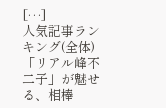[…]
人気記事ランキング(全体)
「リアル峰不二子」が魅せる、相棒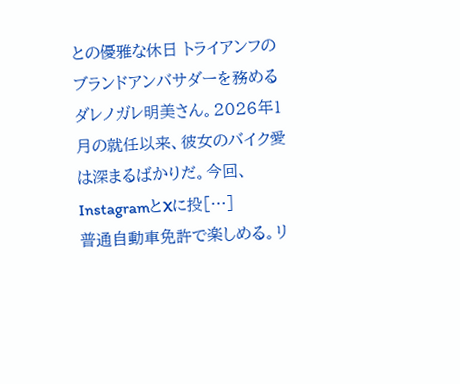との優雅な休日 トライアンフのブランドアンバサダーを務めるダレノガレ明美さん。2026年1月の就任以来、彼女のバイク愛は深まるばかりだ。今回、InstagramとXに投[…]
普通自動車免許で楽しめる。リ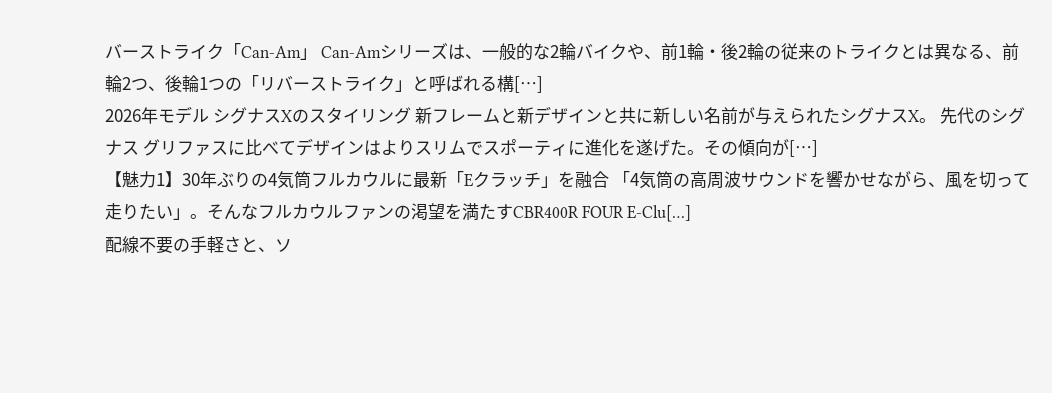バーストライク「Can-Am」 Can-Amシリーズは、一般的な2輪バイクや、前1輪・後2輪の従来のトライクとは異なる、前輪2つ、後輪1つの「リバーストライク」と呼ばれる構[…]
2026年モデル シグナスXのスタイリング 新フレームと新デザインと共に新しい名前が与えられたシグナスX。 先代のシグナス グリファスに比べてデザインはよりスリムでスポーティに進化を遂げた。その傾向が[…]
【魅力1】30年ぶりの4気筒フルカウルに最新「Eクラッチ」を融合 「4気筒の高周波サウンドを響かせながら、風を切って走りたい」。そんなフルカウルファンの渇望を満たすCBR400R FOUR E-Clu[…]
配線不要の手軽さと、ソ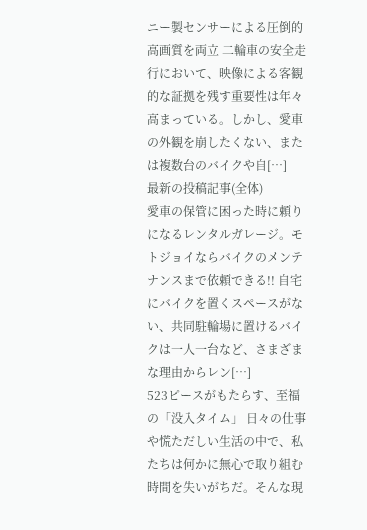ニー製センサーによる圧倒的高画質を両立 二輪車の安全走行において、映像による客観的な証拠を残す重要性は年々高まっている。しかし、愛車の外観を崩したくない、または複数台のバイクや自[…]
最新の投稿記事(全体)
愛車の保管に困った時に頼りになるレンタルガレージ。モトジョイならバイクのメンテナンスまで依頼できる!! 自宅にバイクを置くスペースがない、共同駐輪場に置けるバイクは一人一台など、さまざまな理由からレン[…]
523ピースがもたらす、至福の「没入タイム」 日々の仕事や慌ただしい生活の中で、私たちは何かに無心で取り組む時間を失いがちだ。そんな現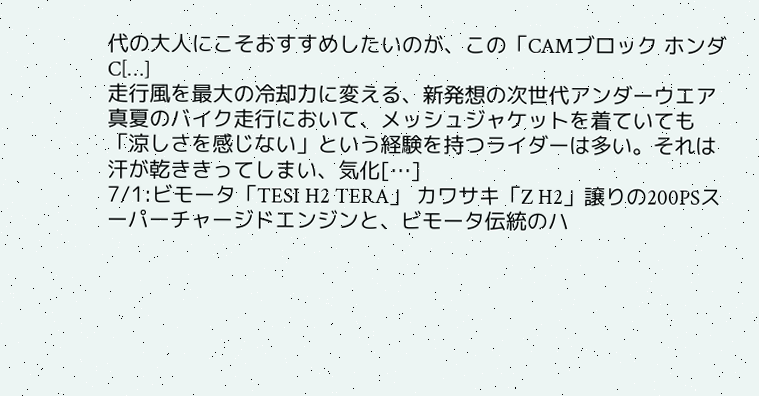代の大人にこそおすすめしたいのが、この「CAMブロック ホンダ C[…]
走行風を最大の冷却力に変える、新発想の次世代アンダーウエア 真夏のバイク走行において、メッシュジャケットを着ていても「涼しさを感じない」という経験を持つライダーは多い。それは汗が乾ききってしまい、気化[…]
7/1:ビモータ「TESI H2 TERA」 カワサキ「Z H2」譲りの200PSスーパーチャージドエンジンと、ビモータ伝統のハ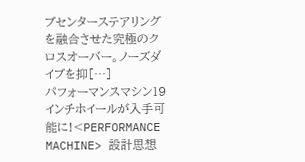ブセンターステアリングを融合させた究極のクロスオーバー。ノーズダイブを抑[…]
パフォーマンスマシン19インチホイールが入手可能に!<PERFORMANCE MACHINE> 設計思想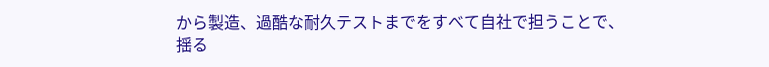から製造、過酷な耐久テストまでをすべて自社で担うことで、揺る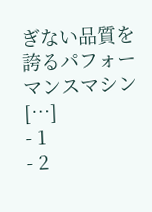ぎない品質を誇るパフォーマンスマシン[…]
- 1
- 2